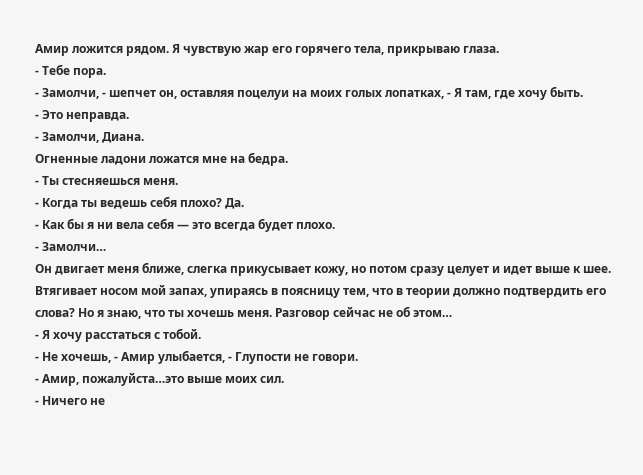Амир ложится рядом. Я чувствую жар его горячего тела, прикрываю глаза.
- Тебе пора.
- Замолчи, - шепчет он, оставляя поцелуи на моих голых лопатках, - Я там, где хочу быть.
- Это неправда.
- Замолчи, Диана.
Огненные ладони ложатся мне на бедра.
- Ты стесняешься меня.
- Когда ты ведешь себя плохо? Да.
- Как бы я ни вела себя — это всегда будет плохо.
- Замолчи…
Он двигает меня ближе, слегка прикусывает кожу, но потом сразу целует и идет выше к шее. Втягивает носом мой запах, упираясь в поясницу тем, что в теории должно подтвердить его слова? Но я знаю, что ты хочешь меня. Разговор сейчас не об этом…
- Я хочу расстаться с тобой.
- Не хочешь, - Амир улыбается, - Глупости не говори.
- Амир, пожалуйста…это выше моих сил.
- Ничего не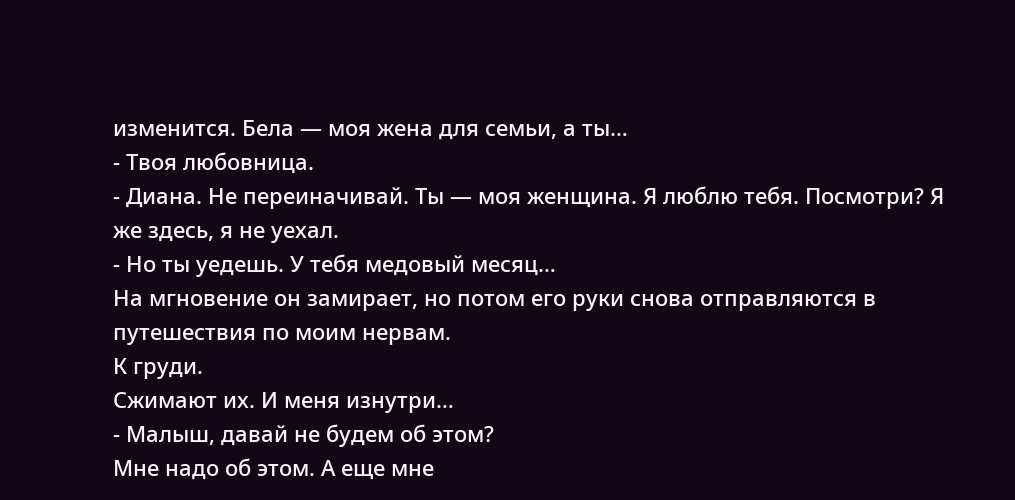изменится. Бела — моя жена для семьи, а ты…
- Твоя любовница.
- Диана. Не переиначивай. Ты — моя женщина. Я люблю тебя. Посмотри? Я же здесь, я не уехал.
- Но ты уедешь. У тебя медовый месяц…
На мгновение он замирает, но потом его руки снова отправляются в путешествия по моим нервам.
К груди.
Сжимают их. И меня изнутри…
- Малыш, давай не будем об этом?
Мне надо об этом. А еще мне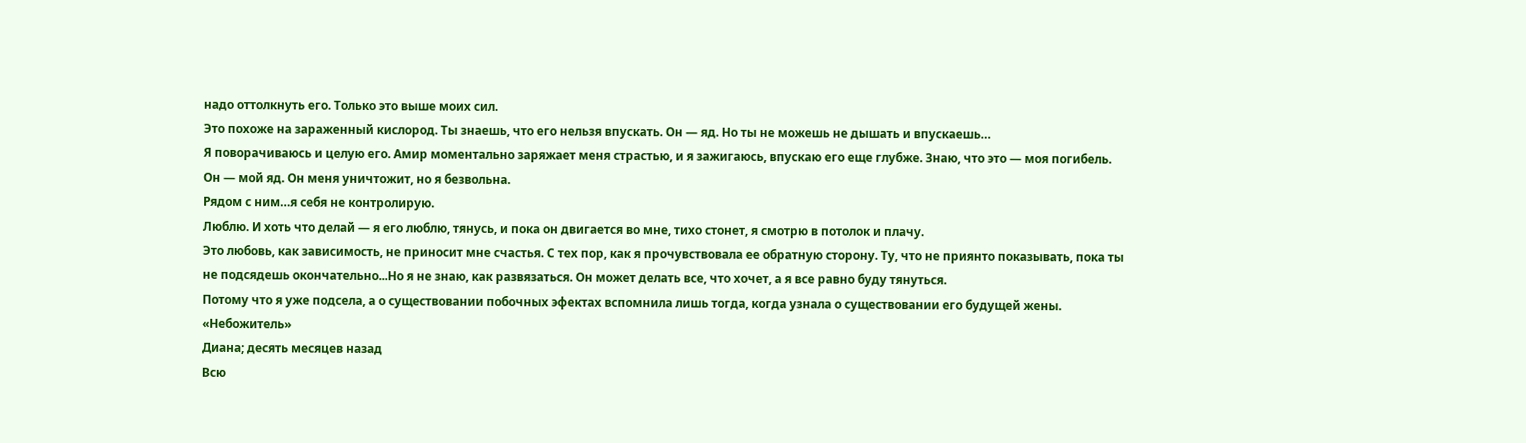надо оттолкнуть его. Только это выше моих сил.
Это похоже на зараженный кислород. Ты знаешь, что его нельзя впускать. Он — яд. Но ты не можешь не дышать и впускаешь…
Я поворачиваюсь и целую его. Амир моментально заряжает меня страстью, и я зажигаюсь, впускаю его еще глубже. Знаю, что это — моя погибель. Он — мой яд. Он меня уничтожит, но я безвольна.
Рядом с ним…я себя не контролирую.
Люблю. И хоть что делай — я его люблю, тянусь, и пока он двигается во мне, тихо стонет, я смотрю в потолок и плачу.
Это любовь, как зависимость, не приносит мне счастья. С тех пор, как я прочувствовала ее обратную сторону. Ту, что не приянто показывать, пока ты не подсядешь окончательно...Но я не знаю, как развязаться. Он может делать все, что хочет, а я все равно буду тянуться.
Потому что я уже подсела, а о существовании побочных эфектах вспомнила лишь тогда, когда узнала о существовании его будущей жены.
«Небожитель»
Диана; десять месяцев назад
Всю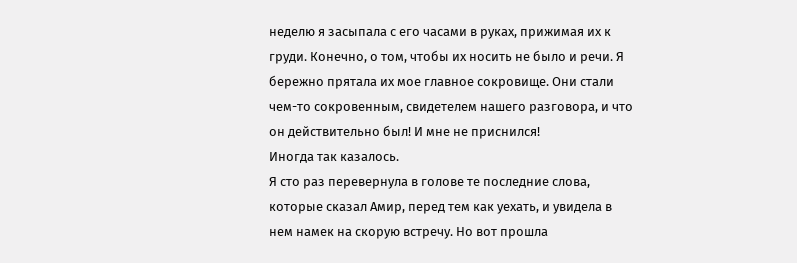неделю я засыпала с его часами в руках, прижимая их к груди. Конечно, о том, чтобы их носить не было и речи. Я бережно прятала их мое главное сокровище. Они стали чем-то сокровенным, свидетелем нашего разговора, и что он действительно был! И мне не приснился!
Иногда так казалось.
Я сто раз перевернула в голове те последние слова, которые сказал Амир, перед тем как уехать, и увидела в нем намек на скорую встречу. Но вот прошла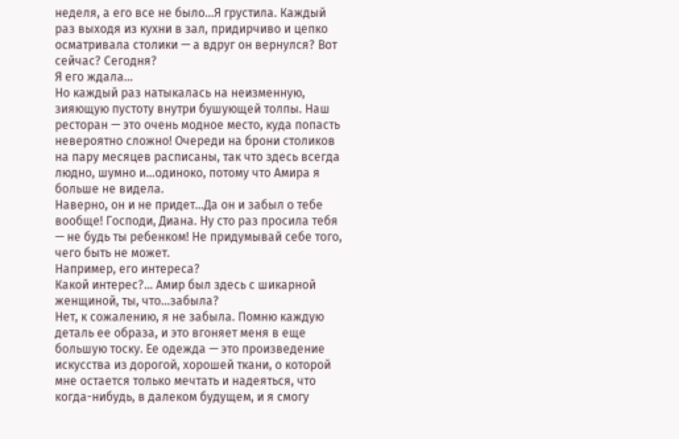неделя, а его все не было…Я грустила. Каждый раз выходя из кухни в зал, придирчиво и цепко осматривала столики — а вдруг он вернулся? Вот сейчас? Сегодня?
Я его ждала…
Но каждый раз натыкалась на неизменную, зияющую пустоту внутри бушующей толпы. Наш ресторан — это очень модное место, куда попасть невероятно сложно! Очереди на брони столиков на пару месяцев расписаны, так что здесь всегда людно, шумно и…одиноко, потому что Амира я больше не видела.
Наверно, он и не придет…Да он и забыл о тебе вообще! Господи, Диана. Ну сто раз просила тебя — не будь ты ребенком! Не придумывай себе того, чего быть не может.
Например, его интереса?
Какой интерес?... Амир был здесь с шикарной женщиной, ты, что…забыла?
Нет, к сожалению, я не забыла. Помню каждую деталь ее образа, и это вгоняет меня в еще большую тоску. Ее одежда — это произведение искусства из дорогой, хорошей ткани, о которой мне остается только мечтать и надеяться, что когда-нибудь, в далеком будущем, и я смогу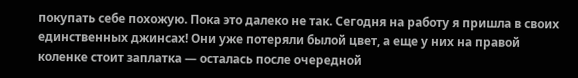покупать себе похожую. Пока это далеко не так. Сегодня на работу я пришла в своих единственных джинсах! Они уже потеряли былой цвет, а еще у них на правой коленке стоит заплатка — осталась после очередной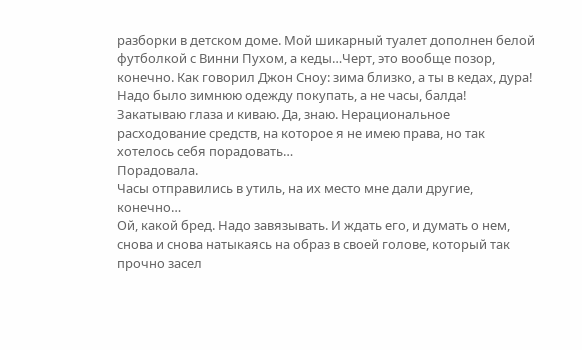разборки в детском доме. Мой шикарный туалет дополнен белой футболкой с Винни Пухом, а кеды…Черт, это вообще позор, конечно. Как говорил Джон Сноу: зима близко, а ты в кедах, дура! Надо было зимнюю одежду покупать, а не часы, балда!
Закатываю глаза и киваю. Да, знаю. Нерациональное расходование средств, на которое я не имею права, но так хотелось себя порадовать…
Порадовала.
Часы отправились в утиль, на их место мне дали другие, конечно…
Ой, какой бред. Надо завязывать. И ждать его, и думать о нем, снова и снова натыкаясь на образ в своей голове, который так прочно засел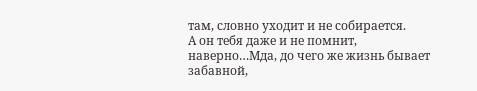там, словно уходит и не собирается.
А он тебя даже и не помнит, наверно…Мда, до чего же жизнь бывает забавной,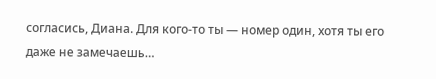согласись, Диана. Для кого-то ты — номер один, хотя ты его даже не замечаешь…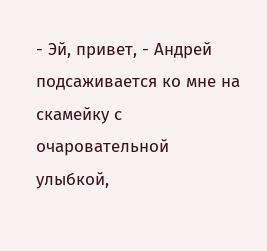- Эй, привет, - Андрей подсаживается ко мне на скамейку с очаровательной улыбкой,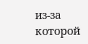из-за которой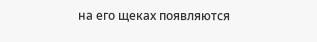на его щеках появляются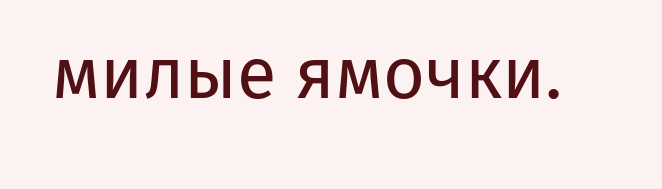милые ямочки.